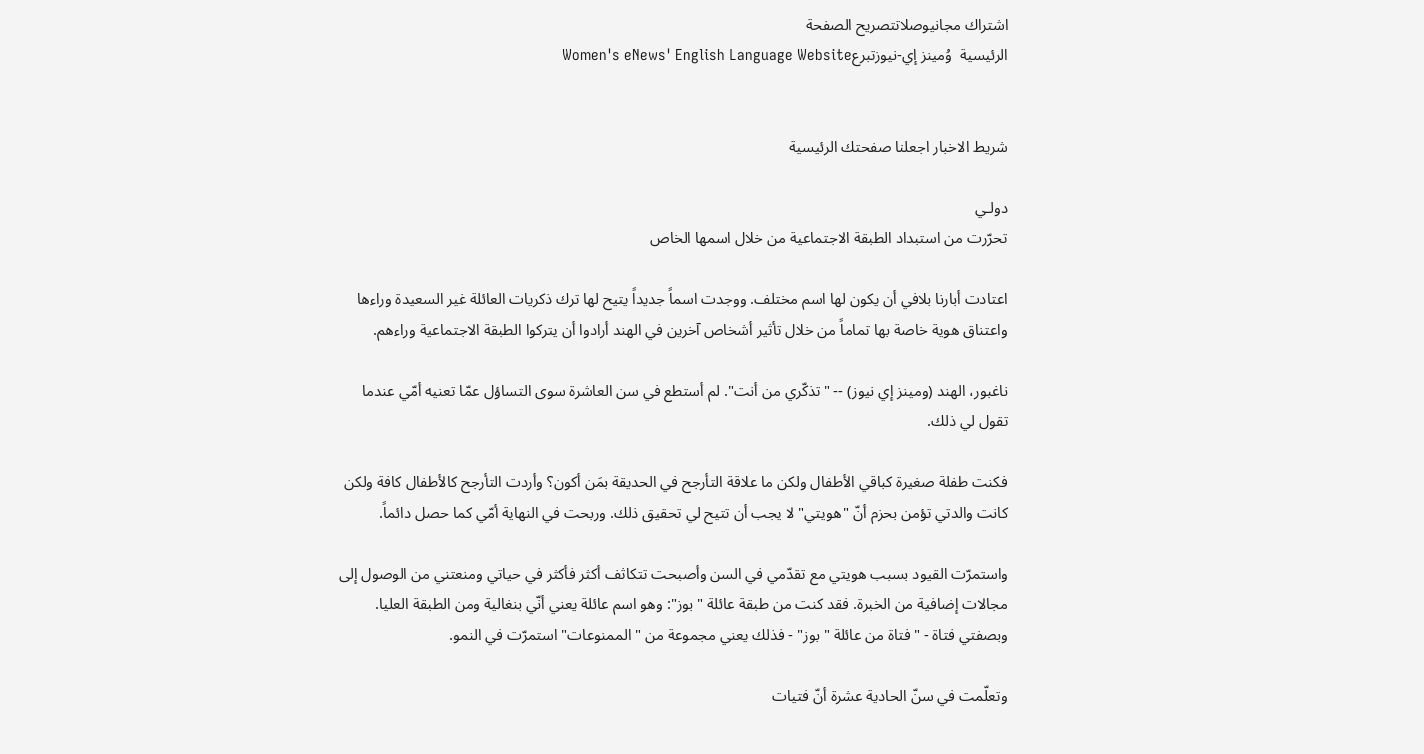اشتراك مجانيوصلاتتصريح الصفحة
الرئيسية  وُمينز إي-نيوزتبرعWomen's eNews' English Language Website


شريط الاخبار اجعلنا صفحتك الرئيسية

دولـي
تحرّرت من استبداد الطبقة الاجتماعية من خلال اسمها الخاص

اعتادت أبارنا بلافي أن يكون لها اسم مختلف. ووجدت اسماً جديداً يتيح لها ترك ذكريات العائلة غير السعيدة وراءها واعتناق هوية خاصة بها تماماً من خلال تأثير أشخاص آخرين في الهند أرادوا أن يتركوا الطبقة الاجتماعية وراءهم.

ناغبور، الهند (ومينز إي نيوز) -- "تذكّري من أنت". لم أستطع في سن العاشرة سوى التساؤل عمّا تعنيه أمّي عندما تقول لي ذلك.

فكنت طفلة صغيرة كباقي الأطفال ولكن ما علاقة التأرجح في الحديقة بمَن أكون؟ وأردت التأرجح كالأطفال كافة ولكن كانت والدتي تؤمن بحزم أنّ "هويتي" لا يجب أن تتيح لي تحقيق ذلك. وربحت في النهاية أمّي كما حصل دائماً.

واستمرّت القيود بسبب هويتي مع تقدّمي في السن وأصبحت تتكاثف أكثر فأكثر في حياتي ومنعتني من الوصول إلى مجالات إضافية من الخبرة. فقد كنت من طبقة عائلة "بوز": وهو اسم عائلة يعني أنّي بنغالية ومن الطبقة العليا. وبصفتي فتاة - "فتاة من عائلة "بوز" - فذلك يعني مجموعة من " الممنوعات" استمرّت في النمو.

وتعلّمت في سنّ الحادية عشرة أنّ فتيات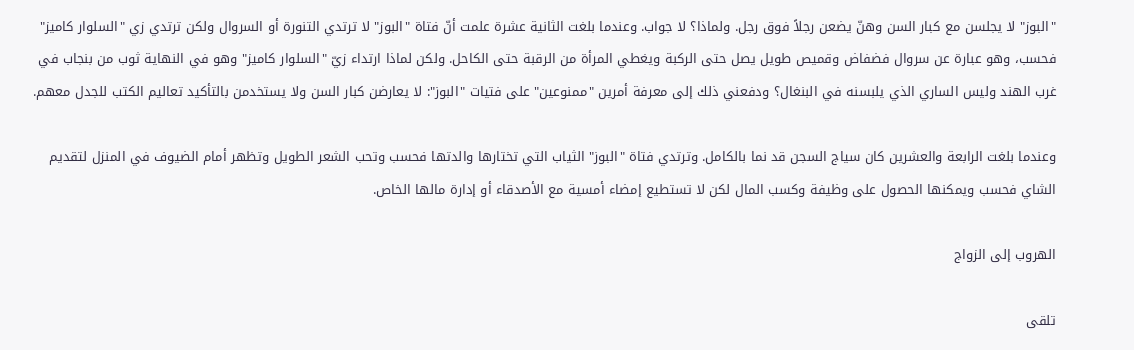"البوز" لا يجلسن مع كبار السن وهنّ يضعن رجلاً فوق رجل. ولماذا؟ لا جواب. وعندما بلغت الثانية عشرة علمت أنّ فتاة "البوز" لا ترتدي التنورة أو السروال ولكن ترتدي زي "السلوار كاميز" فحسب، وهو عبارة عن سروال فضفاض وقميص طويل يصل حتى الركبة ويغطي المرأة من الرقبة حتى الكاحل. ولكن لماذا ارتداء زيّ "السلوار كاميز" وهو في النهاية ثوب من بنجاب في غرب الهند وليس الساري الذي يلبسنه في البنغال؟ ودفعني ذلك إلى معرفة أمرين "ممنوعين" على فتيات "البوز": لا يعارضن كبار السن ولا يستخدمن بالتأكيد تعاليم الكتب للجدل معهم.

وعندما بلغت الرابعة والعشرين كان سياج السجن قد نما بالكامل. وترتدي فتاة "البوز" الثياب التي تختارها والدتها فحسب وتحب الشعر الطويل وتظهر أمام الضيوف في المنزل لتقديم الشاي فحسب ويمكنها الحصول على وظيفة وكسب المال لكن لا تستطيع إمضاء أمسية مع الأصدقاء أو إدارة مالها الخاص.

الهروب إلى الزواج

تلقى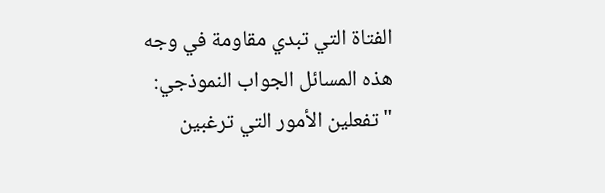الفتاة التي تبدي مقاومة في وجه هذه المسائل الجواب النموذجي: "تفعلين الأمور التي ترغبين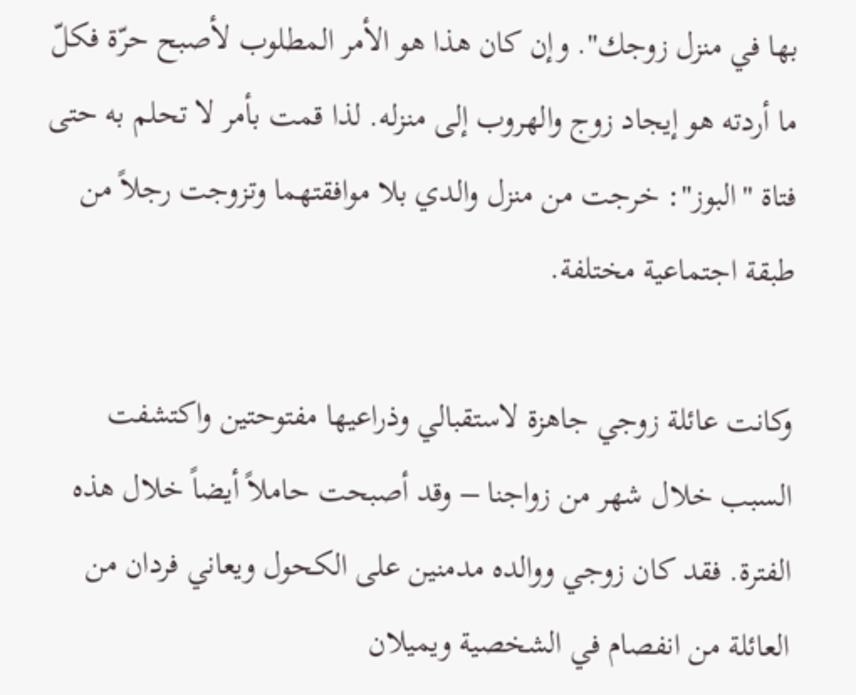بها في منزل زوجك". وإن كان هذا هو الأمر المطلوب لأصبح حرّة فكلّ ما أردته هو إيجاد زوج والهروب إلى منزله. لذا قمت بأمر لا تحلم به حتى فتاة "البوز": خرجت من منزل والدي بلا موافقتهما وتزوجت رجلاً من طبقة اجتماعية مختلفة.

وكانت عائلة زوجي جاهزة لاستقبالي وذراعيها مفتوحتين واكتشفت السبب خلال شهر من زواجنا – وقد أصبحت حاملاً أيضاً خلال هذه الفترة. فقد كان زوجي ووالده مدمنين على الكحول ويعاني فردان من العائلة من انفصام في الشخصية ويميلان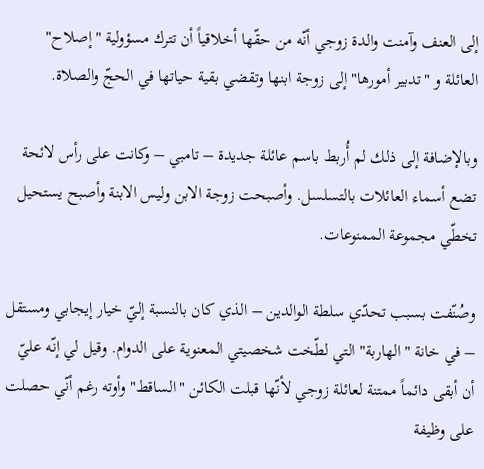إلى العنف وآمنت والدة زوجي أنّه من حقّها أخلاقياً أن تترك مسؤولية "إصلاح" العائلة و "تدبير أمورها" إلى زوجة ابنها وتقضي بقية حياتها في الحجّ والصلاة.

وبالإضافة إلى ذلك لم أُربط باسم عائلة جديدة – تامبي – وكانت على رأس لائحة تضع أسماء العائلات بالتسلسل. وأصبحت زوجة الابن وليس الابنة وأصبح يستحيل تخطّي مجموعة الممنوعات.

وصُنّفت بسبب تحدّي سلطة الوالدين – الذي كان بالنسبة إليّ خيار إيجابي ومستقل – في خانة "الهاربة" التي لطّخت شخصيتي المعنوية على الدوام. وقيل لي إنّه عليّ أن أبقى دائماً ممتنة لعائلة زوجي لأنّها قبلت الكائن "الساقط" وأوته رغم أنّي حصلت على وظيفة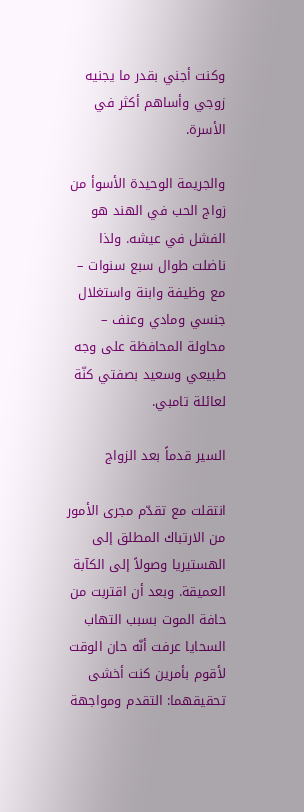وكنت أجني بقدر ما يجنيه زوجي وأساهم أكثر في الأسرة.

والجريمة الوحيدة الأسوأ من زواج الحب في الهند هو الفشل في عيشه. ولذا ناضلت طوال سبع سنوات – مع وظيفة وابنة واستغلال جنسي ومادي وعنف – محاولة المحافظة على وجه طبيعي وسعيد بصفتي كنّة لعائلة تامبي.

السير قدماً بعد الزواج

انتقلت مع تقدّم مجرى الأمور من الارتباك المطلق إلى الهستيريا وصولاً إلى الكآبة العميقة. وبعد أن اقتربت من حافة الموت بسبب التهاب السحايا عرفت أنّه حان الوقت لأقوم بأمرين كنت أخشى تحقيقهما: التقدم ومواجهة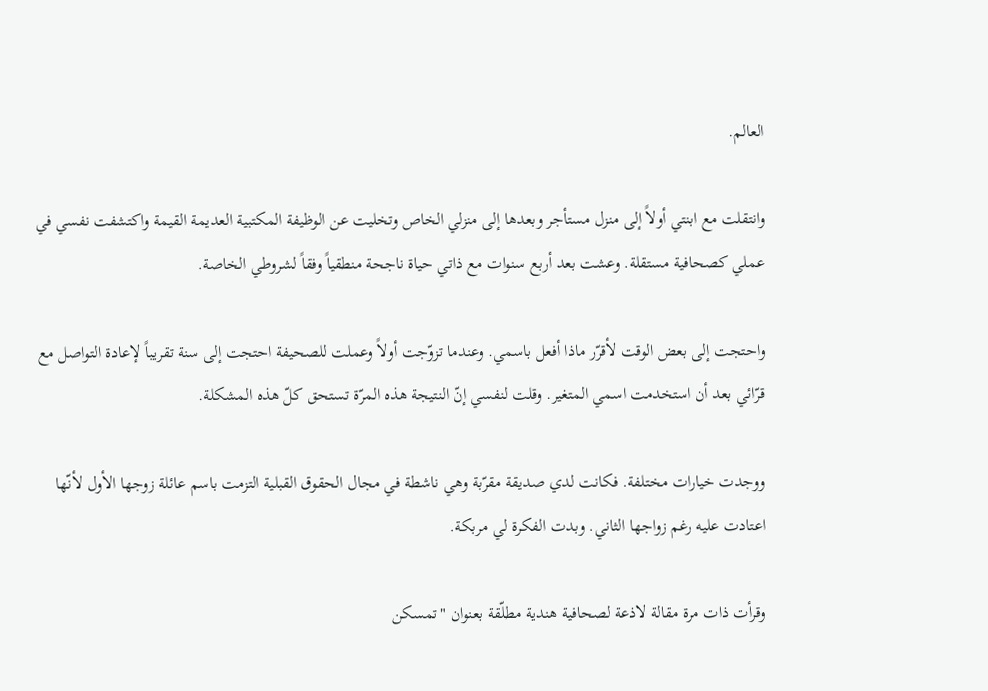العالم.

وانتقلت مع ابنتي أولاً إلى منزل مستأجر وبعدها إلى منزلي الخاص وتخليت عن الوظيفة المكتبية العديمة القيمة واكتشفت نفسي في عملي كصحافية مستقلة. وعشت بعد أربع سنوات مع ذاتي حياة ناجحة منطقياً وفقاً لشروطي الخاصة.

واحتجت إلى بعض الوقت لأقرّر ماذا أفعل باسمي. وعندما تزوّجت أولاً وعملت للصحيفة احتجت إلى سنة تقريباً لإعادة التواصل مع قرّائي بعد أن استخدمت اسمي المتغير. وقلت لنفسي إنّ النتيجة هذه المرّة تستحق كلّ هذه المشكلة.

ووجدت خيارات مختلفة. فكانت لدي صديقة مقرّبة وهي ناشطة في مجال الحقوق القبلية التزمت باسم عائلة زوجها الأول لأنّها اعتادت عليه رغم زواجها الثاني. وبدت الفكرة لي مربكة.

وقرأت ذات مرة مقالة لاذعة لصحافية هندية مطلّقة بعنوان "تمسكن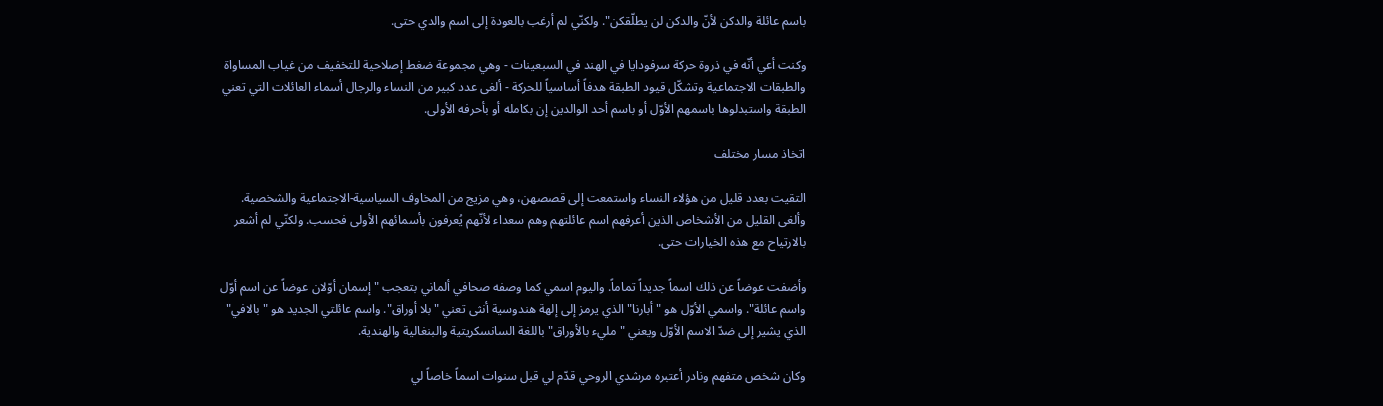باسم عائلة والدكن لأنّ والدكن لن يطلّقكن". ولكنّي لم أرغب بالعودة إلى اسم والدي حتى.

وكنت أعي أنّه في ذروة حركة سرفودايا في الهند في السبعينات - وهي مجموعة ضغط إصلاحية للتخفيف من غياب المساواة والطبقات الاجتماعية وتشكّل قيود الطبقة هدفاً أساسياً للحركة - ألغى عدد كبير من النساء والرجال أسماء العائلات التي تعني الطبقة واستبدلوها باسمهم الأوّل أو باسم أحد الوالدين إن بكامله أو بأحرفه الأولى.

اتخاذ مسار مختلف

التقيت بعدد قليل من هؤلاء النساء واستمعت إلى قصصهن، وهي مزيج من المخاوف السياسية-الاجتماعية والشخصية. وألغى القليل من الأشخاص الذين أعرفهم اسم عائلتهم وهم سعداء لأنّهم يُعرفون بأسمائهم الأولى فحسب. ولكنّي لم أشعر بالارتياح مع هذه الخيارات حتى.

وأضفت عوضاً عن ذلك اسماً جديداً تماماً. واليوم اسمي كما وصفه صحافي ألماني بتعجب "إسمان أوّلان عوضاً عن اسم أوّل واسم عائلة". واسمي الأوّل هو "أبارنا" الذي يرمز إلى إلهة هندوسية أنثى تعني "بلا أوراق". واسم عائلتي الجديد هو "بالافي" الذي يشير إلى ضدّ الاسم الأوّل ويعني "مليء بالأوراق" باللغة السانسكريتية والبنغالية والهندية.

وكان شخص متفهم ونادر أعتبره مرشدي الروحي قدّم لي قبل سنوات اسماً خاصاً لي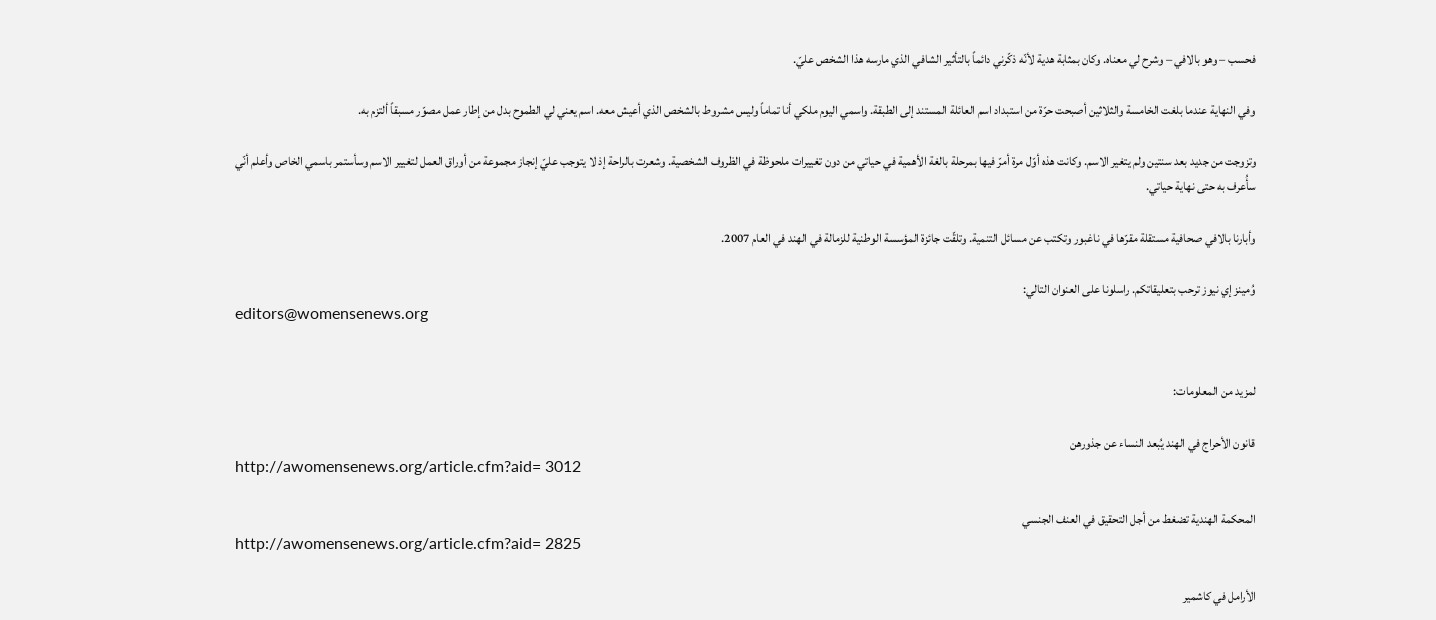فحسب – وهو بالافي – وشرح لي معناه. وكان بمثابة هدية لأنّه ذكّرني دائماً بالتأثير الشافي الذي مارسه هذا الشخص عليّ.

وفي النهاية عندما بلغت الخامسة والثلاثين أصبحت حرّة من استبداد اسم العائلة المستند إلى الطبقة. واسمي اليوم ملكي أنا تماماً وليس مشروط بالشخص الذي أعيش معه. اسم يعني لي الطموح بدل من إطار عمل مصوّر مسبقاً ألتزم به.

وتزوجت من جديد بعد سنتين ولم يتغير الاسم. وكانت هذه أوّل مرة أمرّ فيها بمرحلة بالغة الأهمية في حياتي من دون تغييرات ملحوظة في الظروف الشخصية. وشعرت بالراحة إذ لا يتوجب عليّ إنجاز مجموعة من أوراق العمل لتغيير الاسم وسأستمر باسمي الخاص وأعلم أنّي سأُعرف به حتى نهاية حياتي.

وأبارنا بالافي صحافية مستقلة مقرّها في ناغبور وتكتب عن مسائل التنمية. وتلقّت جائزة المؤسسة الوطنية للزمالة في الهند في العام 2007.

وُمينز إي نيوز ترحب بتعليقاتكم. راسلونا على العنوان التالي:
editors@womensenews.org


لمزيد من المعلومات:

قانون الأحراج في الهند يُبعد النساء عن جذورهن
http://awomensenews.org/article.cfm?aid= 3012

المحكمة الهندية تضغط من أجل التحقيق في العنف الجنسي
http://awomensenews.org/article.cfm?aid= 2825

الأرامل في كاشمير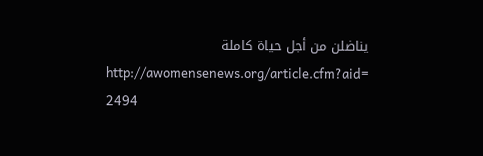يناضلن من أجل حياة كاملة
http://awomensenews.org/article.cfm?aid= 2494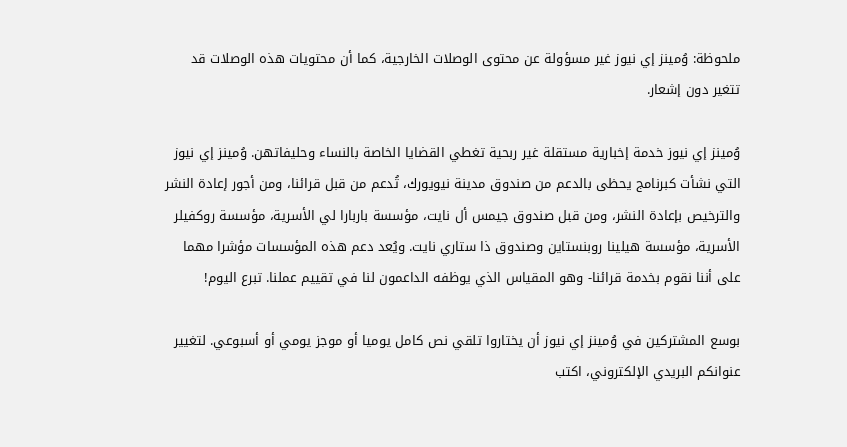ملحوظة: وُمينز إي نيوز غير مسؤولة عن محتوى الوصلات الخارجية، كما أن محتويات هذه الوصلات قد تتغير دون إشعار.

وُمينز إي نيوز خدمة إخبارية مستقلة غير ربحية تغطي القضايا الخاصة بالنساء وحليفاتهن. وُمينز إي نيوز التي نشأت كبرنامج يحظى بالدعم من صندوق مدينة نيويورك، تُدعم من قبل قرائنا، ومن أجور إعادة النشر والترخيص بإعادة النشر، ومن قبل صندوق جيمس أل نايت، مؤسسة باربارا لي الأسرية، مؤسسة روكفيلر الأسرية، مؤسسة هيلينا روبنستاين وصندوق ذا ستاري نايت. ويُعد دعم هذه المؤسسات مؤشرا مهما على أننا نقوم بخدمة قرائنا- وهو المقياس الذي يوظفه الداعمون لنا في تقييم عملنا. تبرع اليوم!

بوسع المشتركين في وُمينز إي نيوز أن يختاروا تلقي نص كامل يوميا أو موجز يومي أو أسبوعي. لتغيير عنوانكم البريدي الإلكتروني، اكتب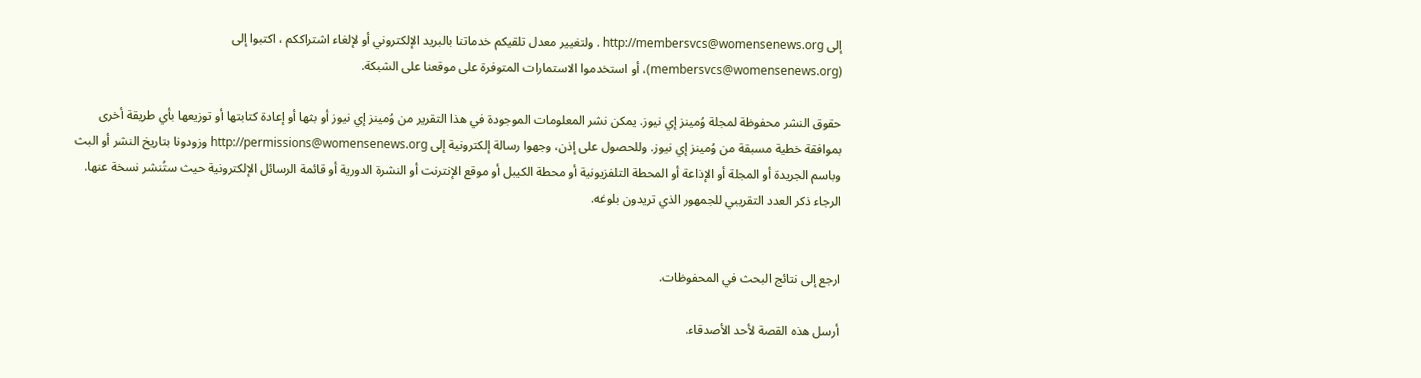إلى http://membersvcs@womensenews.org . ولتغيير معدل تلقيكم خدماتنا بالبريد الإلكتروني أو لإلغاء اشتراككم ، اكتبوا إلى (membersvcs@womensenews.org)، أو استخدموا الاستمارات المتوفرة على موقعنا على الشبكة.

حقوق النشر محفوظة لمجلة وُمينز إي نيوز. يمكن نشر المعلومات الموجودة في هذا التقرير من وُمينز إي نيوز أو بثها أو إعادة كتابتها أو توزيعها بأي طريقة أخرى بموافقة خطية مسبقة من وُمينز إي نيوز. وللحصول على إذن، وجهوا رسالة إلكترونية إلى http://permissions@womensenews.org وزودونا بتاريخ النشر أو البث وباسم الجريدة أو المجلة أو الإذاعة أو المحطة التلفزيونية أو محطة الكيبل أو موقع الإنترنت أو النشرة الدورية أو قائمة الرسائل الإلكترونية حيث ستُنشر نسخة عنها. الرجاء ذكر العدد التقريبي للجمهور الذي تريدون بلوغه.


ارجع إلى نتائج البحث في المحفوظات.

أرسل هذه القصة لأحد الأصدقاء.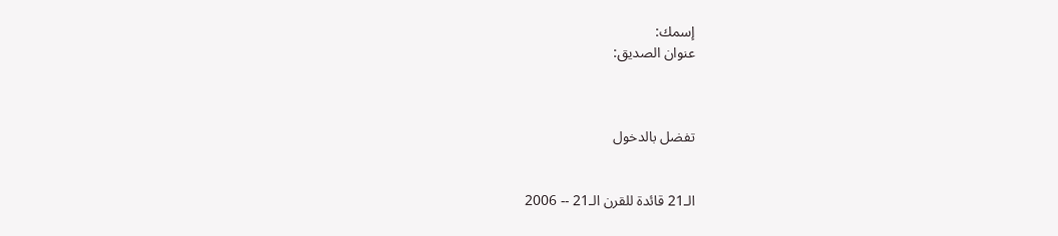إسمك:
عنوان الصديق:



تفضل بالدخول


الـ21 قائدة للقرن الـ21 -- 2006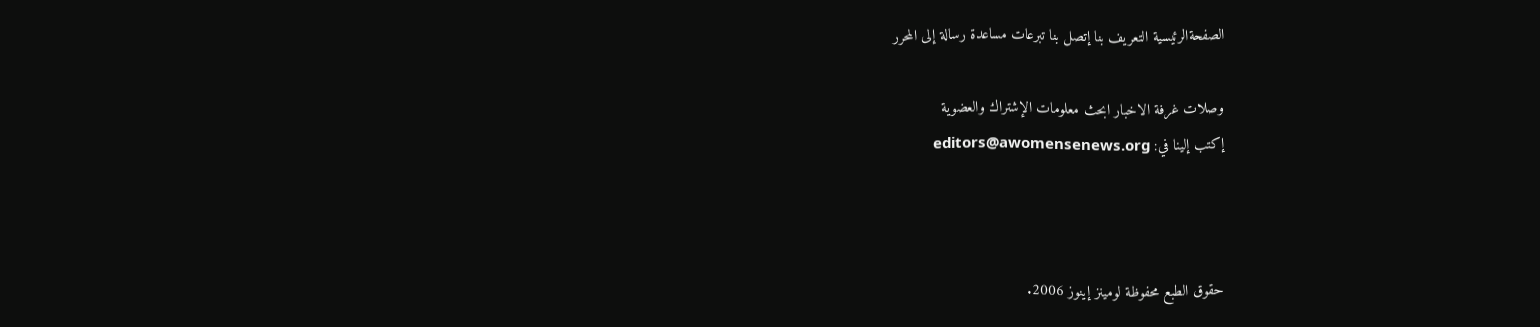الصفحةالرئيسية التعريف بنا إتصل بنا تبرعات مساعدة رسالة إلى المحرر

وصلات غرفة الاخبار ابحث معلومات الإشتراك والعضوية
إكتب إلينا في: editors@awomensenews.org



حقوق الطبع محفوظة لومينز إينوز 2006.